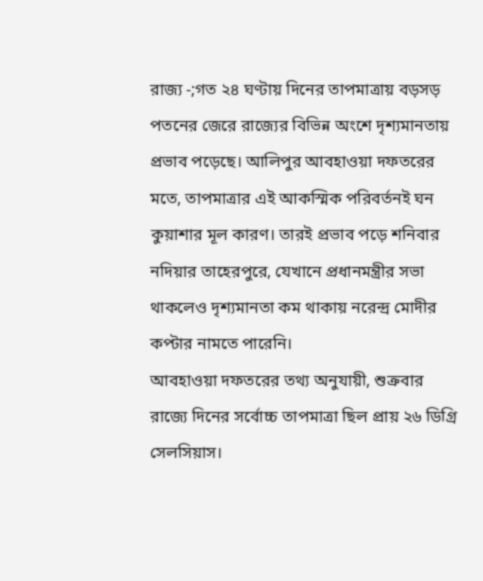রাজ্য -;গত ২৪ ঘণ্টায় দিনের তাপমাত্রায় বড়সড় পতনের জেরে রাজ্যের বিভিন্ন অংশে দৃশ্যমানতায় প্রভাব পড়েছে। আলিপুর আবহাওয়া দফতরের মতে, তাপমাত্রার এই আকস্মিক পরিবর্তনই ঘন কুয়াশার মূল কারণ। তারই প্রভাব পড়ে শনিবার নদিয়ার তাহেরপুরে, যেখানে প্রধানমন্ত্রীর সভা থাকলেও দৃশ্যমানতা কম থাকায় নরেন্দ্র মোদীর কপ্টার নামতে পারেনি।
আবহাওয়া দফতরের তথ্য অনুযায়ী, শুক্রবার রাজ্যে দিনের সর্বোচ্চ তাপমাত্রা ছিল প্রায় ২৬ ডিগ্রি সেলসিয়াস।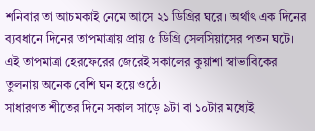শনিবার তা আচমকাই নেমে আসে ২১ ডিগ্রির ঘরে। অর্থাৎ এক দিনের ব্যবধানে দিনের তাপমাত্রায় প্রায় ৫ ডিগ্রি সেলসিয়াসের পতন ঘটে। এই তাপমাত্রা হেরফেরের জেরেই সকালের কুয়াশা স্বাভাবিকের তুলনায় অনেক বেশি ঘন হয়ে ওঠে।
সাধারণত শীতের দিনে সকাল সাড়ে ৯টা বা ১০টার মধ্যেই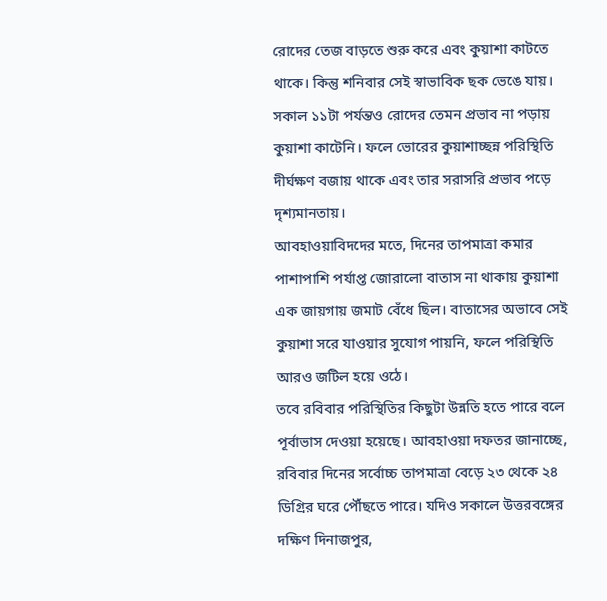রোদের তেজ বাড়তে শুরু করে এবং কুয়াশা কাটতে থাকে। কিন্তু শনিবার সেই স্বাভাবিক ছক ভেঙে যায়। সকাল ১১টা পর্যন্তও রোদের তেমন প্রভাব না পড়ায় কুয়াশা কাটেনি। ফলে ভোরের কুয়াশাচ্ছন্ন পরিস্থিতি দীর্ঘক্ষণ বজায় থাকে এবং তার সরাসরি প্রভাব পড়ে দৃশ্যমানতায়।
আবহাওয়াবিদদের মতে, দিনের তাপমাত্রা কমার পাশাপাশি পর্যাপ্ত জোরালো বাতাস না থাকায় কুয়াশা এক জায়গায় জমাট বেঁধে ছিল। বাতাসের অভাবে সেই কুয়াশা সরে যাওয়ার সুযোগ পায়নি, ফলে পরিস্থিতি আরও জটিল হয়ে ওঠে।
তবে রবিবার পরিস্থিতির কিছুটা উন্নতি হতে পারে বলে পূর্বাভাস দেওয়া হয়েছে। আবহাওয়া দফতর জানাচ্ছে, রবিবার দিনের সর্বোচ্চ তাপমাত্রা বেড়ে ২৩ থেকে ২৪ ডিগ্রির ঘরে পৌঁছতে পারে। যদিও সকালে উত্তরবঙ্গের দক্ষিণ দিনাজপুর,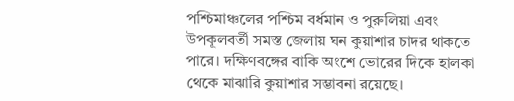পশ্চিমাঞ্চলের পশ্চিম বর্ধমান ও পুরুলিয়া এবং উপকূলবর্তী সমস্ত জেলায় ঘন কুয়াশার চাদর থাকতে পারে। দক্ষিণবঙ্গের বাকি অংশে ভোরের দিকে হালকা থেকে মাঝারি কুয়াশার সম্ভাবনা রয়েছে।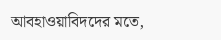আবহাওয়াবিদদের মতে,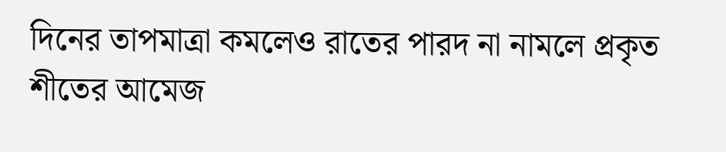দিনের তাপমাত্রা কমলেও রাতের পারদ না নামলে প্রকৃত শীতের আমেজ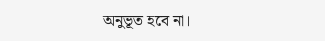অনুভূত হবে না।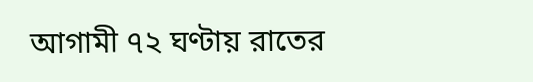আগামী ৭২ ঘণ্টায় রাতের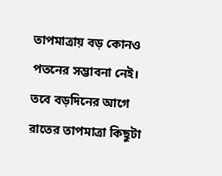তাপমাত্রায় বড় কোনও পতনের সম্ভাবনা নেই। তবে বড়দিনের আগে রাতের তাপমাত্রা কিছুটা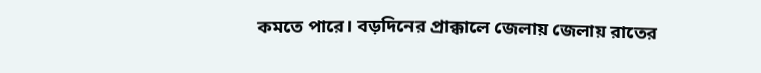কমতে পারে। বড়দিনের প্রাক্কালে জেলায় জেলায় রাতের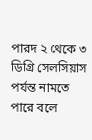পারদ ২ থেকে ৩ ডিগ্রি সেলসিয়াস পর্যন্ত নামতে পারে বলে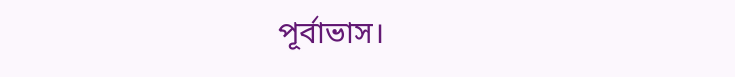পূর্বাভাস।